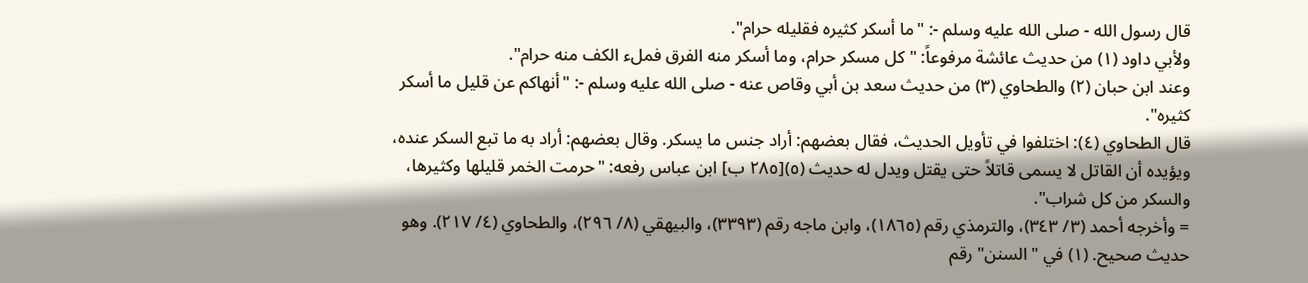قال رسول الله - صلى الله عليه وسلم -: "ما أسكر كثيره فقليله حرام".
ولأبي داود (١) من حديث عائشة مرفوعاً: "كل مسكر حرام، وما أسكر منه الفرق فملء الكف منه حرام".
وعند ابن حبان (٢) والطحاوي (٣) من حديث سعد بن أبي وقاص عنه - صلى الله عليه وسلم -: "أنهاكم عن قليل ما أسكر كثيره".
قال الطحاوي (٤): اختلفوا في تأويل الحديث، فقال بعضهم: أراد جنس ما يسكر. وقال بعضهم: أراد به ما تبع السكر عنده، ويؤيده أن القاتل لا يسمى قاتلاً حتى يقتل ويدل له حديث (٥)[٢٨٥ ب] ابن عباس رفعه: "حرمت الخمر قليلها وكثيرها، والسكر من كل شراب".
= وأخرجه أحمد (٣/ ٣٤٣)، والترمذي رقم (١٨٦٥)، وابن ماجه رقم (٣٣٩٣)، والبيهقي (٨/ ٢٩٦)، والطحاوي (٤/ ٢١٧). وهو حديث صحيح. (١) في "السنن" رقم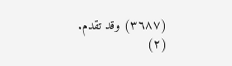(٣٦٨٧) وقد تقدم. (٢)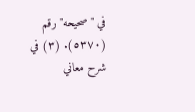في "صحيحه" رقم (٥٣٧٠). (٣) في شرح معاني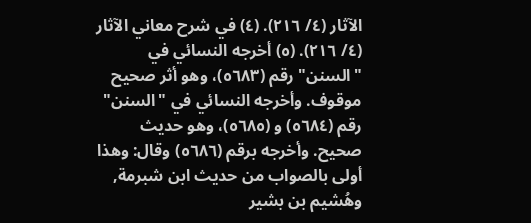الآثار (٤/ ٢١٦). (٤) في شرح معاني الآثار (٤/ ٢١٦). (٥) أخرجه النسائي في "السنن" رقم (٥٦٨٣)، وهو أثر صحيح موقوف. وأخرجه النسائي في "السنن" رقم (٥٦٨٤) و (٥٦٨٥)، وهو حديث صحيح. وأخرجه برقم (٥٦٨٦) وقال: وهذا أولى بالصواب من حديث ابن شبرمة, وهُشيم بن بشير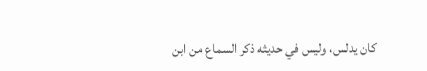كان يدلس، وليس في حديثه ذكر السماع من ابن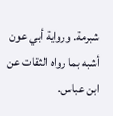شبرمة. ورواية أبي عون أشبه بما رواه الثقات عن ابن عباس.